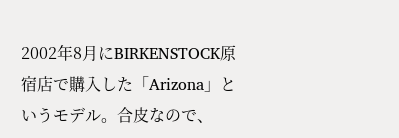2002年8月にBIRKENSTOCK原宿店で購入した「Arizona」というモデル。合皮なので、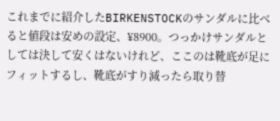これまでに紹介したBIRKENSTOCKのサンダルに比べると値段は安めの設定、¥8900。つっかけサンダルとしては決して安くはないけれど、ここのは靴底が足にフィットするし、靴底がすり減ったら取り替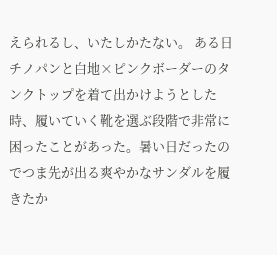えられるし、いたしかたない。 ある日チノパンと白地×ピンクボーダーのタンクトップを着て出かけようとした時、履いていく靴を選ぶ段階で非常に困ったことがあった。暑い日だったのでつま先が出る爽やかなサンダルを履きたか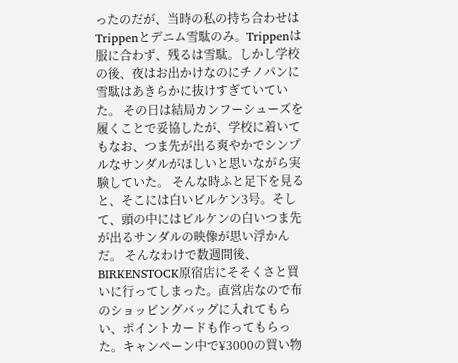ったのだが、当時の私の持ち合わせはTrippenとデニム雪駄のみ。Trippenは服に合わず、残るは雪駄。しかし学校の後、夜はお出かけなのにチノパンに雪駄はあきらかに抜けすぎていていた。 その日は結局カンフーシューズを履くことで妥協したが、学校に着いてもなお、つま先が出る爽やかでシンプルなサンダルがほしいと思いながら実験していた。 そんな時ふと足下を見ると、そこには白いビルケン3号。そして、頭の中にはビルケンの白いつま先が出るサンダルの映像が思い浮かんだ。 そんなわけで数週間後、BIRKENSTOCK原宿店にそそくさと買いに行ってしまった。直営店なので布のショッピングバッグに入れてもらい、ポイントカードも作ってもらった。キャンペーン中で¥3000の買い物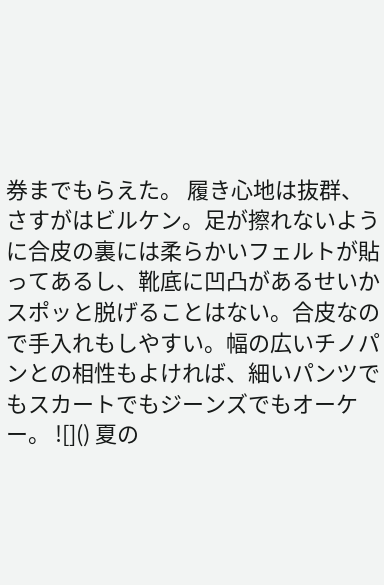券までもらえた。 履き心地は抜群、さすがはビルケン。足が擦れないように合皮の裏には柔らかいフェルトが貼ってあるし、靴底に凹凸があるせいかスポッと脱げることはない。合皮なので手入れもしやすい。幅の広いチノパンとの相性もよければ、細いパンツでもスカートでもジーンズでもオーケー。 ![]() 夏の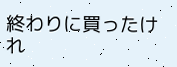終わりに買ったけれ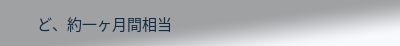ど、約一ヶ月間相当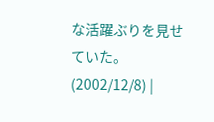な活躍ぶりを見せていた。(2002/12/8) |